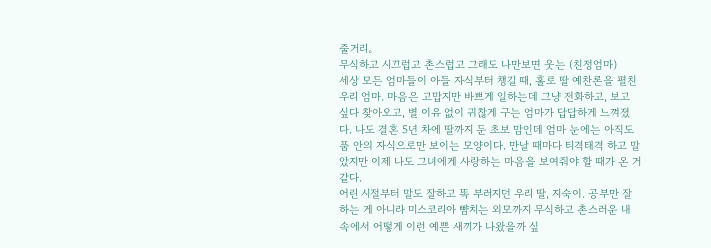줄거리。
무식하고 시끄럽고 촌스럽고 그래도 나만보면 웃는 (친정엄마)
세상 모든 엄마들이 아들 자식부터 챙길 때, 홀로 딸 예찬론을 펼친 우리 엄마. 마음은 고맙지만 바쁘게 일하는데 그냥 전화하고, 보고 싶다 찾아오고, 별 이유 없이 귀찮게 구는 엄마가 답답하게 느껴졌다. 나도 결혼 5년 차에 딸까지 둔 초보 맘인데 엄마 눈에는 아직도 품 안의 자식으로만 보이는 모양이다. 만날 때마다 티격태격 하고 말았지만 이제 나도 그녀에게 사랑하는 마음을 보여줘야 할 때가 온 거 같다.
어린 시절부터 말도 잘하고 똑 부러지던 우리 딸, 지숙이. 공부만 잘하는 게 아니라 미스코리아 뺨치는 외모까지 무식하고 촌스러운 내 속에서 어떻게 이런 예쁜 새끼가 나왔을까 싶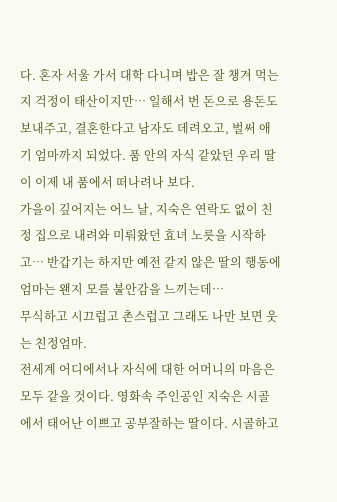다. 혼자 서울 가서 대학 다니며 밥은 잘 챙겨 먹는지 걱정이 태산이지만… 일해서 번 돈으로 용돈도 보내주고, 결혼한다고 남자도 데려오고, 벌써 애기 엄마까지 되었다. 품 안의 자식 같았던 우리 딸이 이제 내 품에서 떠나려나 보다.
가을이 깊어지는 어느 날, 지숙은 연락도 없이 친정 집으로 내려와 미뤄왔던 효녀 노릇을 시작하고… 반갑기는 하지만 예전 같지 않은 딸의 행동에 엄마는 왠지 모를 불안감을 느끼는데…
무식하고 시끄럽고 촌스럽고 그래도 나만 보면 웃는 친정엄마.
전세계 어디에서나 자식에 대한 어머니의 마음은 모두 같을 것이다. 영화속 주인공인 지숙은 시골에서 태어난 이쁘고 공부잘하는 딸이다. 시골하고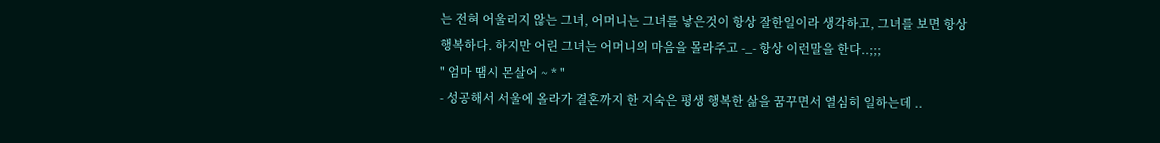는 전혀 어울리지 않는 그녀, 어머니는 그녀를 낳은것이 항상 잘한일이라 생각하고, 그녀를 보면 항상 행복하다. 하지만 어린 그녀는 어머니의 마음을 몰라주고 -_- 항상 이런말을 한다..;;;
" 엄마 땜시 몬살어 ~ * "
- 성공해서 서울에 올라가 결혼까지 한 지숙은 평생 행복한 삶을 꿈꾸면서 열심히 일하는데 ..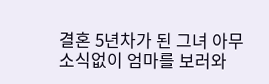결혼 5년차가 된 그녀 아무 소식없이 엄마를 보러와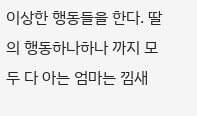이상한 행동들을 한다. 딸의 행동하나하나 까지 모두 다 아는 엄마는 낌새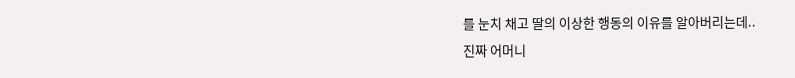를 눈치 채고 딸의 이상한 행동의 이유를 알아버리는데..
진짜 어머니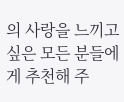의 사랑을 느끼고 싶은 모든 분들에게 추천해 주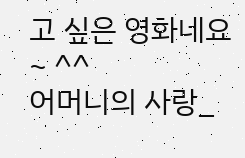고 싶은 영화네요 ~ ^^
어머니의 사랑_